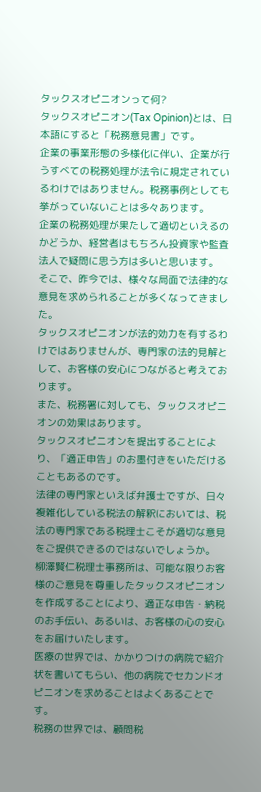タックスオピニオンって何?
タックスオピニオン(Tax Opinion)とは、日本語にすると「税務意見書」です。
企業の事業形態の多様化に伴い、企業が行うすべての税務処理が法令に規定されているわけではありません。税務事例としても挙がっていないことは多々あります。
企業の税務処理が果たして適切といえるのかどうか、経営者はもちろん投資家や監査法人で疑問に思う方は多いと思います。
そこで、昨今では、様々な局面で法律的な意見を求められることが多くなってきました。
タックスオピニオンが法的効力を有するわけではありませんが、専門家の法的見解として、お客様の安心につながると考えております。
また、税務署に対しても、タックスオピニオンの効果はあります。
タックスオピニオンを提出することにより、「適正申告」のお墨付きをいただけることもあるのです。
法律の専門家といえば弁護士ですが、日々複雑化している税法の解釈においては、税法の専門家である税理士こそが適切な意見をご提供できるのではないでしょうか。
柳澤賢仁税理士事務所は、可能な限りお客様のご意見を尊重したタックスオピニオンを作成することにより、適正な申告・納税のお手伝い、あるいは、お客様の心の安心をお届けいたします。
医療の世界では、かかりつけの病院で紹介状を書いてもらい、他の病院でセカンドオピニオンを求めることはよくあることです。
税務の世界では、顧問税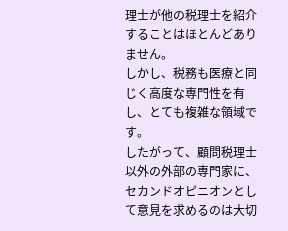理士が他の税理士を紹介することはほとんどありません。
しかし、税務も医療と同じく高度な専門性を有し、とても複雑な領域です。
したがって、顧問税理士以外の外部の専門家に、
セカンドオピニオンとして意見を求めるのは大切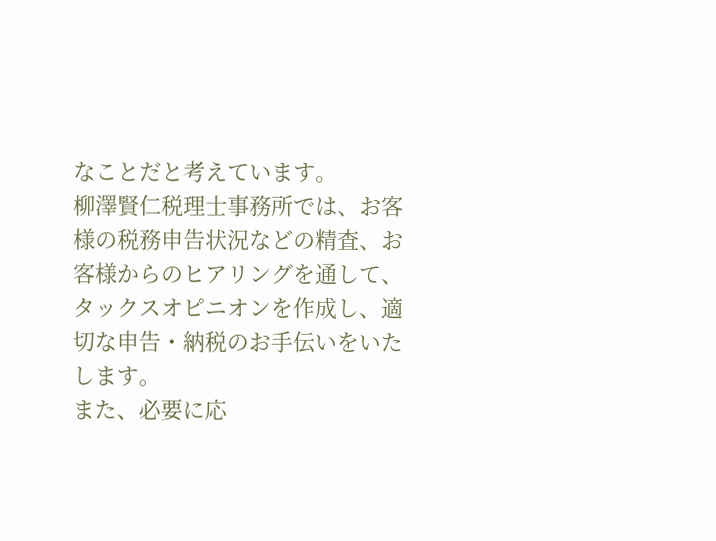なことだと考えています。
柳澤賢仁税理士事務所では、お客様の税務申告状況などの精査、お客様からのヒアリングを通して、タックスオピニオンを作成し、適切な申告・納税のお手伝いをいたします。
また、必要に応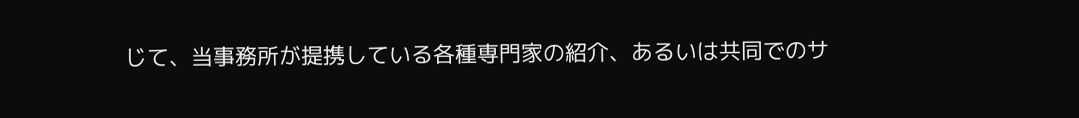じて、当事務所が提携している各種専門家の紹介、あるいは共同でのサ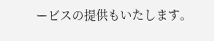ービスの提供もいたします。